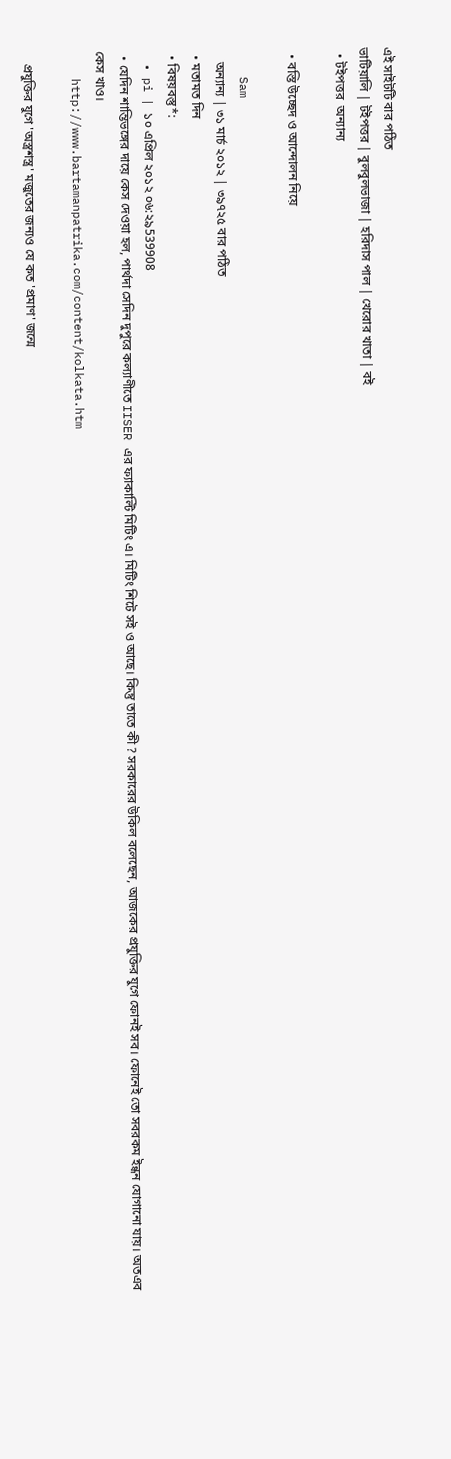এই সাইটটি বার পঠিত
ভাটিয়ালি | টইপত্তর | বুলবুলভাজা | হরিদাস পাল | খেরোর খাতা | বই
  • টইপত্তর  অন্যান্য

  • বস্তি উচ্ছেদ ও আন্দোলন নিয়ে

    Sam
    অন্যান্য | ৩১ মার্চ ২০১২ | ৩৯৭২৫ বার পঠিত
  • মতামত দিন
  • বিষয়বস্তু*:
  • pi | ১০ এপ্রিল ২০১২ ০৬:২৯539908
  • যেদিন শান্তিভঙ্গের দায়ে কেস দেওয়া হল, পার্থদা সেদিন দুপুরে কল্যাণীতে IISER এর ফ্যাকাল্টি মিটিং এ। মিটিং শিটে সই ও আছে। কিন্তু তাতে কী ? সরকারের উকিল বলেছেন, আজকের প্রযুক্তির যুগে ফোনই সব। ফোনেই তো সবরকম ইন্ধন যোগানো যায়। অতএব কেস খাও।
    http://www.bartamanpatrika.com/content/kolkata.htm

    প্রযুক্তির যুগে 'অস্ত্রশস্ত্র' মজুতের জন্যও যে কত 'প্রমাণ' জন্মে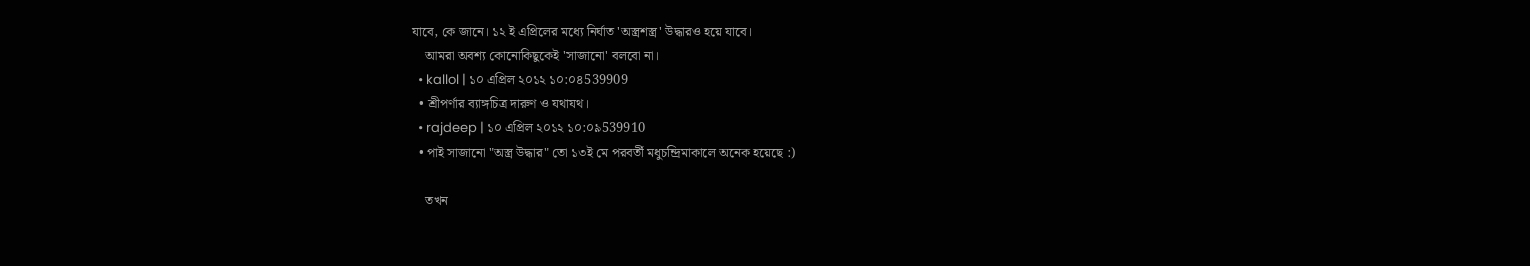যাবে, কে জানে। ১২ ই এপ্রিলের মধ্যে নির্ঘাত 'অস্ত্রশস্ত্র' উদ্ধারও হয়ে যাবে।
    আমরা অবশ্য কোনোকিছুকেই 'সাজানো' বলবো না।
  • kallol | ১০ এপ্রিল ২০১২ ১০:০৪539909
  • শ্রীপর্ণার ব্যাঙ্গচিত্র দারুণ ও যথাযথ।
  • rajdeep | ১০ এপ্রিল ২০১২ ১০:০৯539910
  • পাই সাজানো "অস্ত্র উদ্ধার" তো ১৩ই মে পরবর্তী মধুচন্দ্রিমাকালে অনেক হয়েছে :)

    তখন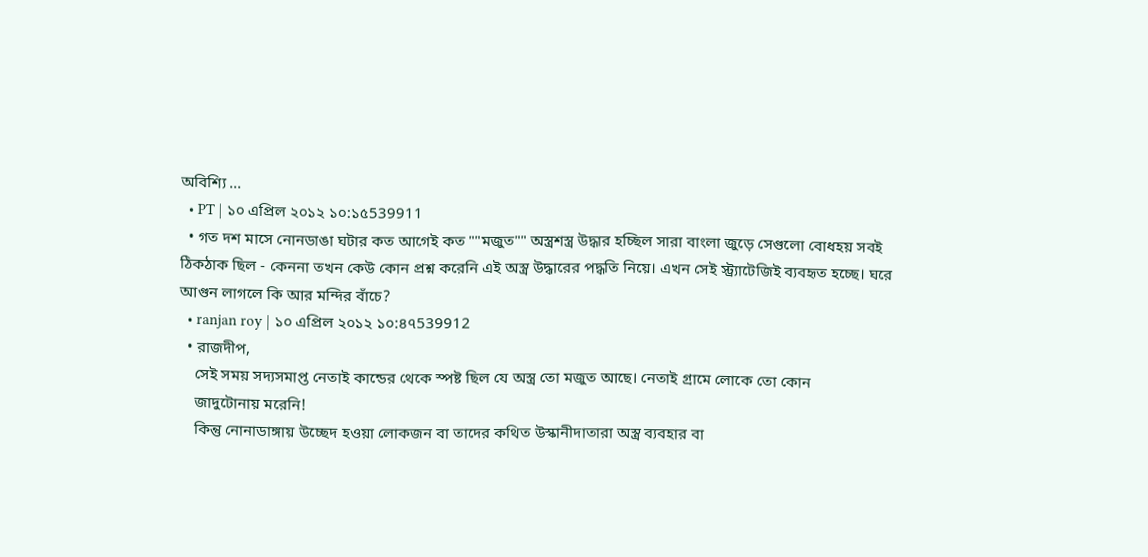অবিশ্যি ...
  • PT | ১০ এপ্রিল ২০১২ ১০:১৫539911
  • গত দশ মাসে নোনডাঙা ঘটার কত আগেই কত ""মজুত"" অস্ত্রশস্ত্র উদ্ধার হচ্ছিল সারা বাংলা জুড়ে সেগুলো বোধহয় সবই ঠিকঠাক ছিল - কেননা তখন কেউ কোন প্রশ্ন করেনি এই অস্ত্র উদ্ধারের পদ্ধতি নিয়ে। এখন সেই স্ট্র্যাটেজিই ব্যবহৃত হচ্ছে। ঘরে আগুন লাগলে কি আর মন্দির বাঁচে?
  • ranjan roy | ১০ এপ্রিল ২০১২ ১০:৪৭539912
  • রাজদীপ,
    সেই সময় সদ্যসমাপ্ত নেতাই কান্ডের থেকে স্পষ্ট ছিল যে অস্ত্র তো মজুত আছে। নেতাই গ্রামে লোকে তো কোন
    জাদুটোনায় মরেনি!
    কিন্তু নোনাডাঙ্গায় উচ্ছেদ হওয়া লোকজন বা তাদের কথিত উস্কানীদাতারা অস্ত্র ব্যবহার বা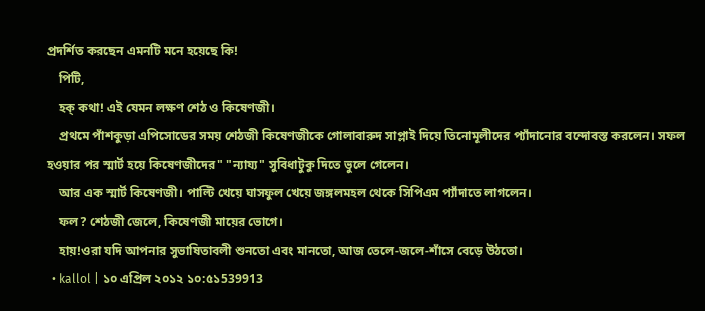প্রদর্শিত করছেন এমনটি মনে হয়েছে কি!
    পিটি,
    হক্‌ কথা! এই যেমন লক্ষণ শেঠ ও কিষেণজী।
    প্রথমে পাঁশকুড়া এপিসোডের সময় শেঠজী কিষেণজীকে গোলাবারুদ সাপ্লাই দিয়ে তিনোমূলীদের প্যাঁদানোর বন্দোবস্ত করলেন। সফল হওয়ার পর স্মার্ট হয়ে কিষেণজীদের" "ন্যায্য" সুবিধাটুকু দিতে ভুলে গেলেন।
    আর এক স্মার্ট কিষেণজী। পাল্টি খেয়ে ঘাসফুল খেয়ে জঙ্গলমহল থেকে সিপিএম প্যাঁদাতে লাগলেন।
    ফল? শেঠজী জেলে, কিষেণজী মায়ের ভোগে।
    হায়!ওরা যদি আপনার সুভাষিতাবলী শুনতো এবং মানতো, আজ তেলে-জলে-শাঁসে বেড়ে উঠতো।
  • kallol | ১০ এপ্রিল ২০১২ ১০:৫১539913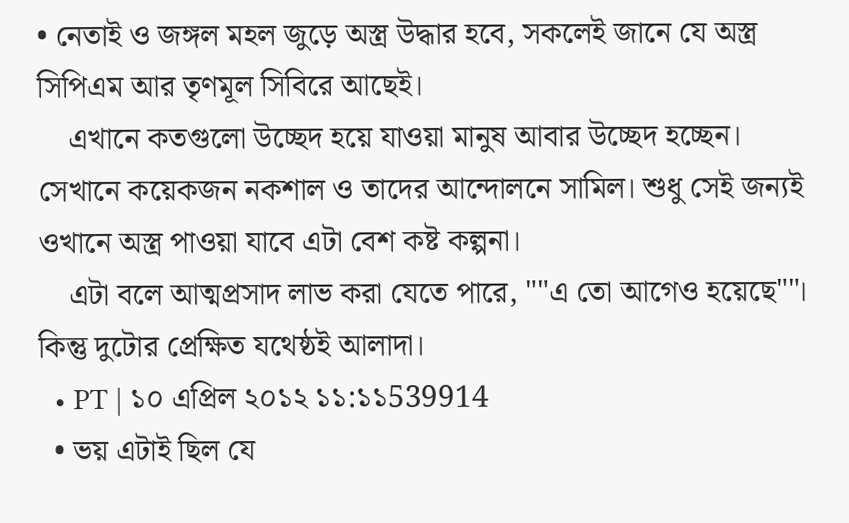• নেতাই ও জঙ্গল মহল জুড়ে অস্ত্র উদ্ধার হবে, সকলেই জানে যে অস্ত্র সিপিএম আর তৃণমূল সিবিরে আছেই।
    এখানে কতগুলো উচ্ছেদ হয়ে যাওয়া মানুষ আবার উচ্ছেদ হচ্ছেন। সেখানে কয়েকজন নকশাল ও তাদের আন্দোলনে সামিল। শুধু সেই জন্যই ওখানে অস্ত্র পাওয়া যাবে এটা বেশ কষ্ট কল্পনা।
    এটা বলে আত্মপ্রসাদ লাভ করা যেতে পারে, ""এ তো আগেও হয়েছে""। কিন্তু দুটোর প্রেক্ষিত যথেষ্ঠই আলাদা।
  • PT | ১০ এপ্রিল ২০১২ ১১:১১539914
  • ভয় এটাই ছিল যে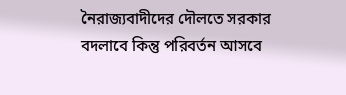নৈরাজ্যবাদীদের দৌলতে সরকার বদলাবে কিন্তু পরিবর্তন আসবে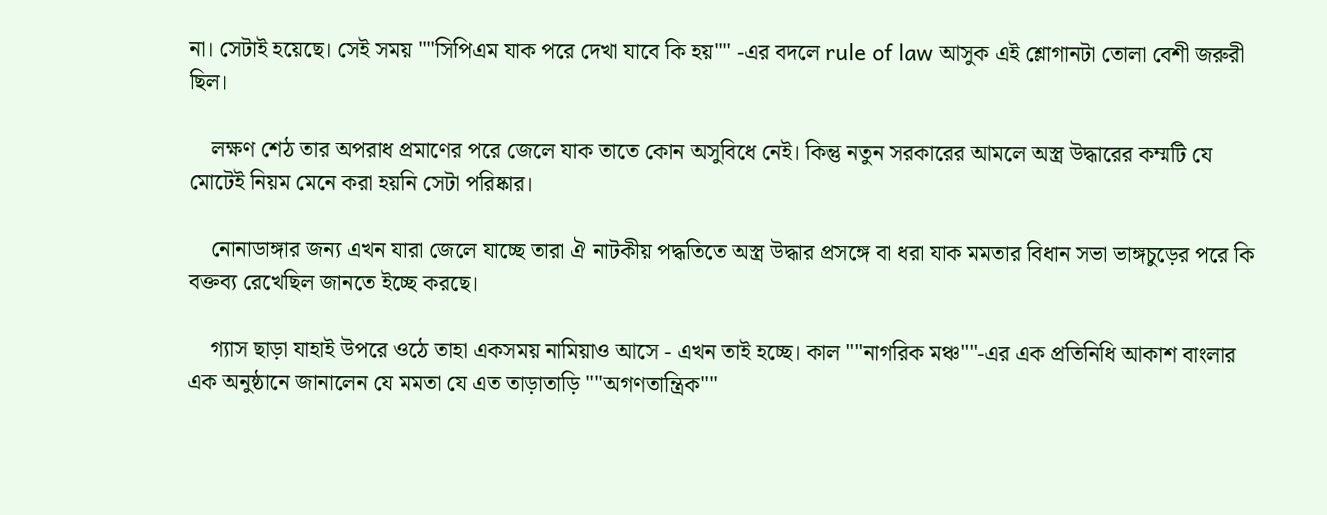না। সেটাই হয়েছে। সেই সময় ""সিপিএম যাক পরে দেখা যাবে কি হয়"" -এর বদলে rule of law আসুক এই শ্লোগানটা তোলা বেশী জরুরী ছিল।

    লক্ষণ শেঠ তার অপরাধ প্রমাণের পরে জেলে যাক তাতে কোন অসুবিধে নেই। কিন্তু নতুন সরকারের আমলে অস্ত্র উদ্ধারের কম্মটি যে মোটেই নিয়ম মেনে করা হয়নি সেটা পরিষ্কার।

    নোনাডাঙ্গার জন্য এখন যারা জেলে যাচ্ছে তারা ঐ নাটকীয় পদ্ধতিতে অস্ত্র উদ্ধার প্রসঙ্গে বা ধরা যাক মমতার বিধান সভা ভাঙ্গচুড়ের পরে কি বক্তব্য রেখেছিল জানতে ইচ্ছে করছে।

    গ্যাস ছাড়া যাহাই উপরে ওঠে তাহা একসময় নামিয়াও আসে - এখন তাই হচ্ছে। কাল ""নাগরিক মঞ্চ""-এর এক প্রতিনিধি আকাশ বাংলার এক অনুষ্ঠানে জানালেন যে মমতা যে এত তাড়াতাড়ি ""অগণতান্ত্রিক""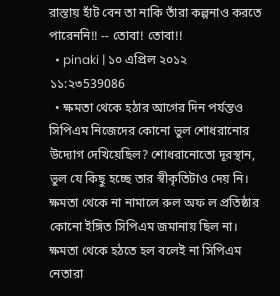রাস্তায় হাঁট বেন তা নাকি তাঁরা কল্পনাও করতে পারেননি!! -- তোবা! তোবা!!
  • pinaki | ১০ এপ্রিল ২০১২ ১১:২৩539086
  • ক্ষমতা থেকে হঠার আগের দিন পর্যন্তও সিপিএম নিজেদের কোনো ভুল শোধরানোর উদ্যোগ দেখিয়েছিল? শোধরানোতো দূরস্থান, ভুল যে কিছু হচ্ছে তার স্বীকৃতিটাও দেয় নি। ক্ষমতা থেকে না নামালে রুল অফ ল প্রতিষ্ঠার কোনো ইঙ্গিত সিপিএম জমানায় ছিল না। ক্ষমতা থেকে হঠতে হল বলেই না সিপিএম নেতারা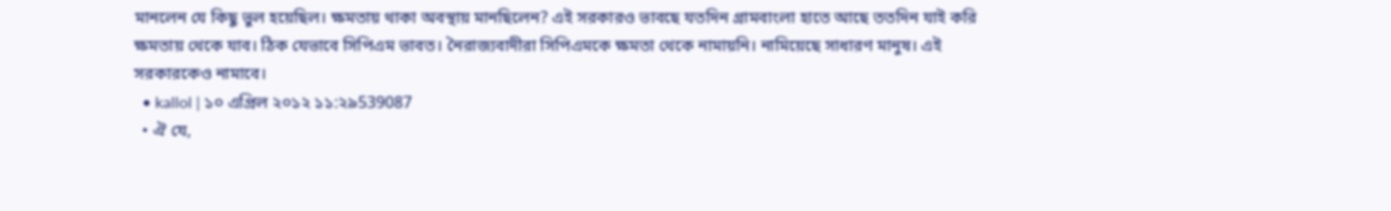মানলেন যে কিছু ভুল হয়েছিল। ক্ষমতায় থাকা অবস্থায় মানছিলেন? এই সরকারও ভাবছে যতদিন গ্রামবাংলা হাতে আছে ততদিন যাই করি ক্ষমতায় থেকে যাব। ঠিক যেভাবে সিপিএম ভাবত। নৈরাজ্যবাদীরা সিপিএমকে ক্ষমতা থেকে নামায়নি। নামিয়েছে সাধারণ মানুষ। এই সরকারকেও নামাবে।
  • kallol | ১০ এপ্রিল ২০১২ ১১:২৯539087
  • ঐ যে,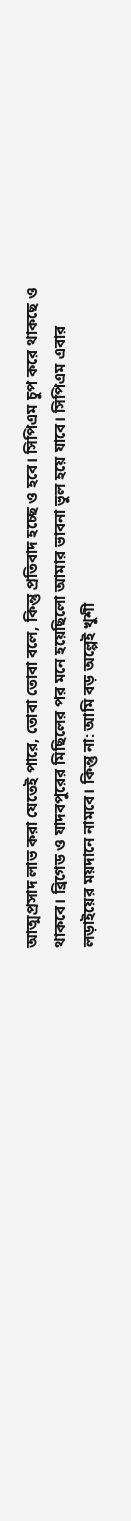আত্মপ্রসাদ লাভ করা যেতেই পারে, তোবা তোবা বলে, কিন্তু প্রতিবাদ হচ্ছে ও হবে। সিপিএম চুপ করে থাকছে ও থাকবে। ব্রিগেড ও যাদবপুরের মিছিলের পর মনে হয়েছিলো আমার ভাবনা ভুল হয়ে যাবে। সিপিএম এবার লড়াইয়ের ময়দানে নামবে। কিন্তু না: আমি বড় অল্পেই খুশী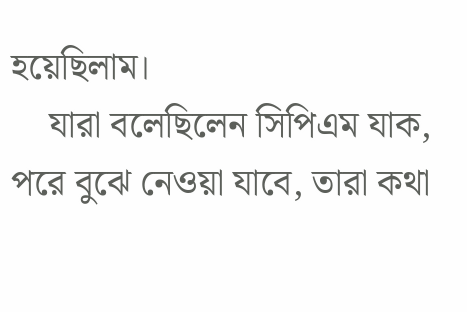হয়েছিলাম।
    যারা বলেছিলেন সিপিএম যাক, পরে বুঝে নেওয়া যাবে, তারা কথা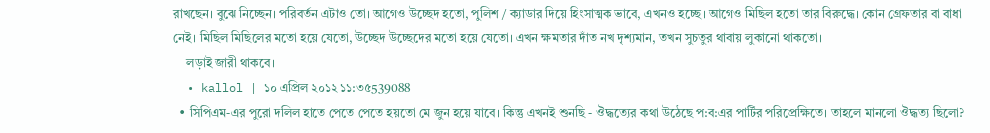রাখছেন। বুঝে নিচ্ছেন। পরিবর্তন এটাও তো। আগেও উচ্ছেদ হতো, পুলিশ / ক্যাডার দিয়ে হিংসাত্মক ভাবে, এখনও হচ্ছে। আগেও মিছিল হতো তার বিরুদ্ধে। কোন গ্রেফতার বা বাধা নেই। মিছিল মিছিলের মতো হয়ে যেতো, উচ্ছেদ উচ্ছেদের মতো হয়ে যেতো। এখন ক্ষমতার দাঁত নখ দৃশ্যমান, তখন সুচতুর থাবায় লুকানো থাকতো।
    লড়াই জারী থাকবে।
  • kallol | ১০ এপ্রিল ২০১২ ১১:৩৫539088
  • সিপিএম-এর পুরো দলিল হাতে পেতে পেতে হয়তো মে জুন হয়ে যাবে। কিন্তু এখনই শুনছি - ঔদ্ধত্যের কথা উঠেছে প:ব:এর পার্টির পরিপ্রেক্ষিতে। তাহলে মানলো ঔদ্ধত্য ছিলো?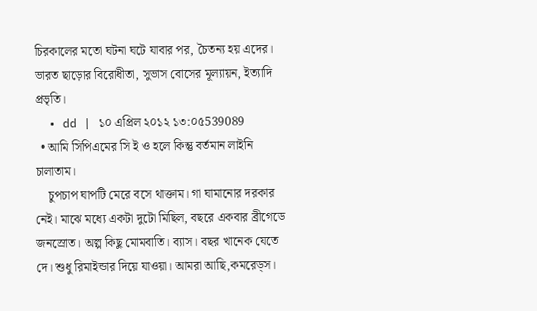চিরকালের মতো ঘটনা ঘটে যাবার পর, চৈতন্য হয় এদের। ভারত ছাড়োর বিরোধীতা, সুভাস বোসের মূল্যায়ন, ইত্যাদি প্রভৃতি।
  • dd | ১০ এপ্রিল ২০১২ ১৩:০৫539089
  • আমি সিপিএমের সি ই ও হলে কিন্তু বর্তমান লাইনি চালাতাম।
    চুপচাপ ঘাপটি মেরে বসে থাক্তাম। গা ঘামানোর দরকার নেই। মাঝে মধ্যে একটা দুটো মিছিল, বছরে একবার ব্রীগেডে জনস্রোত। অল্প কিছু মোমবাতি। ব্যাস। বছর খানেক যেতে দে। শুধু রিমাইন্ডার দিয়ে যাওয়া। আমরা আছি,কমরেড্‌স।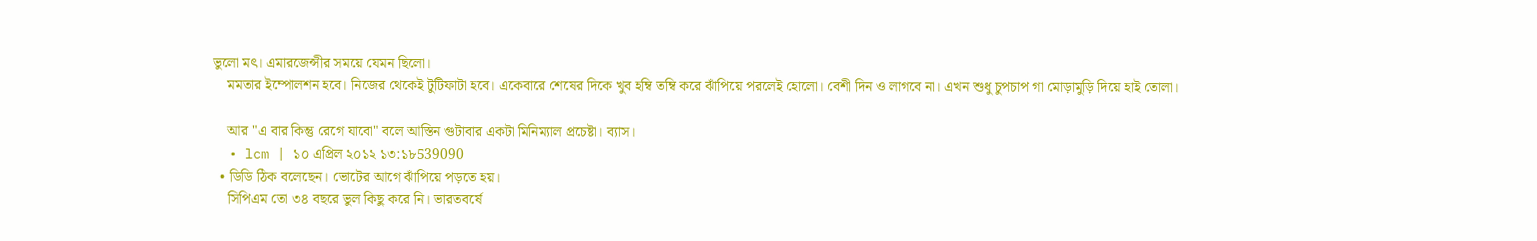ভুলো মৎ। এমারজেন্সীর সময়ে যেমন ছিলো।
    মমতার ইম্পোলশন হবে। নিজের থেকেই টুটিফাটা হবে। একেবারে শেষের দিকে খুব হম্বি তম্বি করে ঝাঁপিয়ে পরলেই হোলো। বেশী দিন ও লাগবে না। এখন শুধু চুপচাপ গা মোড়ামুড়ি দিয়ে হাই তোলা।

    আর "এ বার কিন্তু রেগে যাবো" বলে আস্তিন গুটাবার একটা মিনিম্যাল প্রচেষ্টা। ব্যাস।
  • lcm | ১০ এপ্রিল ২০১২ ১৩:১৮539090
  • ডিডি ঠিক বলেছেন। ভোটের আগে ঝাঁপিয়ে পড়তে হয়।
    সিপিএম তো ৩৪ বছরে ভুল কিছু করে নি। ভারতবর্ষে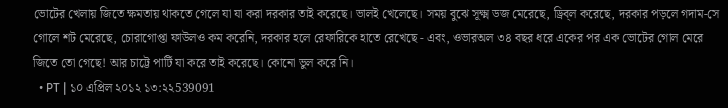ভোটের খেলায় জিতে ক্ষমতায় থাকতে গেলে যা যা করা দরকার তাই করেছে। ভালই খেলেছে। সময় বুঝে সূক্ষ্ম ডজ মেরেছে, ড্রিব্‌ল করেছে, দরকার পড়লে গদাম-সে গোলে শট মেরেছে, চোরাগোপ্তা ফাউলও কম করেনি, দরকার হলে রেফারিকে হাতে রেখেছে - এবং, ওভারঅল ৩৪ বছর ধরে একের পর এক ভোটের গোল মেরে জিতে তো গেছে! আর চাট্টে পার্টি যা করে তাই করেছে। কোনো ভুল করে নি।
  • PT | ১০ এপ্রিল ২০১২ ১৩:২২539091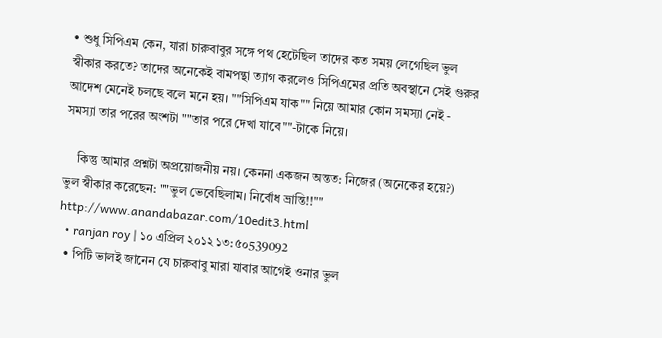• শুধু সিপিএম কেন, যারা চারুবাবুর সঙ্গে পথ হেটেছিল তাদের কত সময় লেগেছিল ভুল স্বীকার করতে? তাদের অনেকেই বামপন্থা ত্যাগ করলেও সিপিএমের প্রতি অবস্থানে সেই গুরুর আদেশ মেনেই চলছে বলে মনে হয়। ""সিপিএম যাক"" নিয়ে আমার কোন সমস্যা নেই - সমস্যা তার পরের অংশটা ""তার পরে দেখা যাবে""-টাকে নিয়ে।

    কিন্তু আমার প্রশ্নটা অপ্রয়োজনীয় নয়। কেননা একজন অন্তত: নিজের (অনেকের হয়ে?) ভুল স্বীকার করেছেন: ""ভুল ভেবেছিলাম। নির্বোধ ভ্রান্তি!!"" http://www.anandabazar.com/10edit3.html
  • ranjan roy | ১০ এপ্রিল ২০১২ ১৩:৫০539092
  • পিটি ভালই জানেন যে চারুবাবু মারা যাবার আগেই ওনার ভুল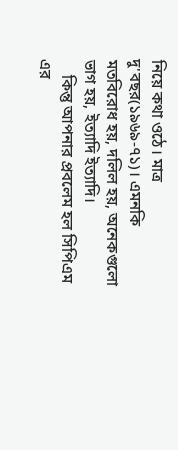নিয়ে কথা ওঠে। মাত্র দু'বছর(১৯৬৯-৭১)। এমনকি মতবিরোধ হয়, দলিল হয়, অনেকগুলো ভাগ হয়, ইত্যাদি ইত্যাদি।
    কিন্তু আপনার প্রবলেম হল সিপিএম এর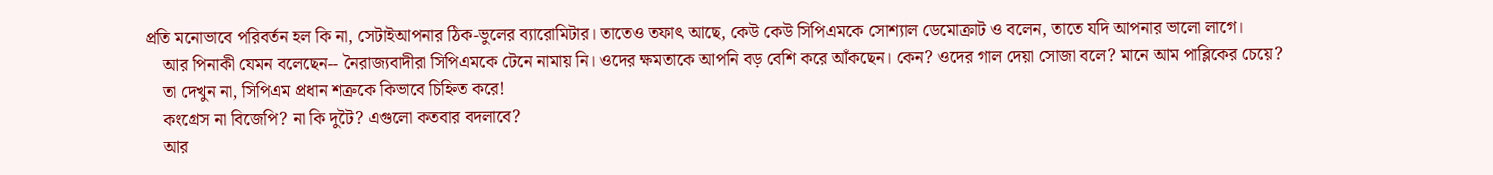প্রতি মনোভাবে পরিবর্তন হল কি না, সেটাইআপনার ঠিক-ভুলের ব্যারোমিটার। তাতেও তফাৎ আছে, কেউ কেউ সিপিএমকে সোশ্যাল ডেমোক্রাট ও বলেন, তাতে যদি আপনার ভালো লাগে।
    আর পিনাকী যেমন বলেছেন-- নৈরাজ্যবাদীরা সিপিএমকে টেনে নামায় নি। ওদের ক্ষমতাকে আপনি বড় বেশি করে আঁকছেন। কেন? ওদের গাল দেয়া সোজা বলে? মানে আম পাব্লিকের চেয়ে?
    তা দেখুন না, সিপিএম প্রধান শত্রুকে কিভাবে চিহ্নিত করে!
    কংগ্রেস না বিজেপি? না কি দুটৈ? এগুলো কতবার বদলাবে?
    আর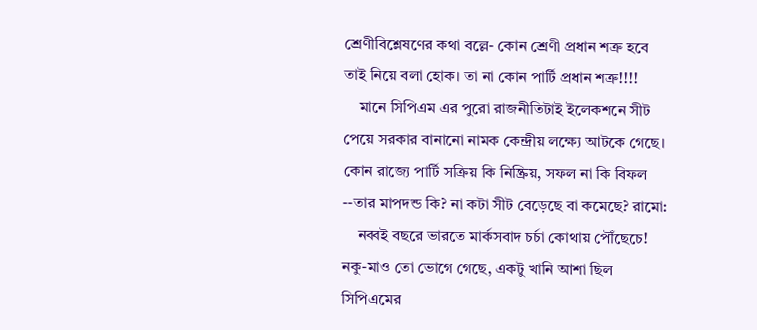শ্রেণীবিশ্লেষণের কথা বল্লে- কোন শ্রেণী প্রধান শত্রু হবে তাই নিয়ে বলা হোক। তা না কোন পার্টি প্রধান শত্রু!!!!
    মানে সিপিএম এর পুরো রাজনীতিটাই ইলেকশনে সীট পেয়ে সরকার বানানো নামক কেন্দ্রীয় লক্ষ্যে আটকে গেছে। কোন রাজ্যে পার্টি সক্রিয় কি নিষ্ক্রিয়, সফল না কি বিফল --তার মাপদন্ড কি? না কটা সীট বেড়েছে বা কমেছে? রামো:
    নব্বই বছরে ভারতে মার্কসবাদ চর্চা কোথায় পৌঁছেচে! নকু-মাও তো ভোগে গেছে, একটু খানি আশা ছিল সিপিএমের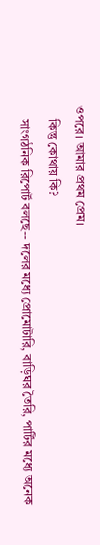ওপরে। আমার প্রথম প্রেম।
    কিন্তু কোথায় কি?
    সাংগঠনিক রিপোর্ট বলছে-- দলের মধ্যে প্রোমোটারি, বাড়িঘর তৈরি, পার্টির মধ্যে অনেক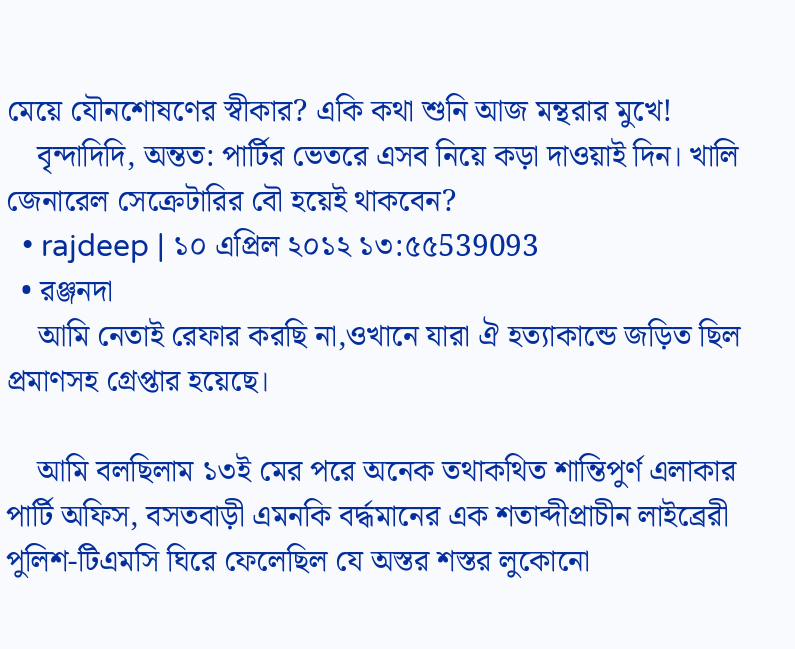মেয়ে যৌনশোষণের স্বীকার? একি কথা শুনি আজ মন্থরার মুখে!
    বৃন্দাদিদি, অন্তত: পার্টির ভেতরে এসব নিয়ে কড়া দাওয়াই দিন। খালি জেনারেল সেক্রেটারির বৌ হয়েই থাকবেন?
  • rajdeep | ১০ এপ্রিল ২০১২ ১৩:৫৫539093
  • রঞ্জনদা
    আমি নেতাই রেফার করছি না,ওখানে যারা ঐ হত্যাকান্ডে জড়িত ছিল প্রমাণসহ গ্রেপ্তার হয়েছে।

    আমি বলছিলাম ১৩ই মের পরে অনেক তথাকথিত শান্তিপুর্ণ এলাকার পার্টি অফিস, বসতবাড়ী এমনকি বর্দ্ধমানের এক শতাব্দীপ্রাচীন লাইব্রেরী পুলিশ-টিএমসি ঘিরে ফেলেছিল যে অস্তর শস্তর লুকোনো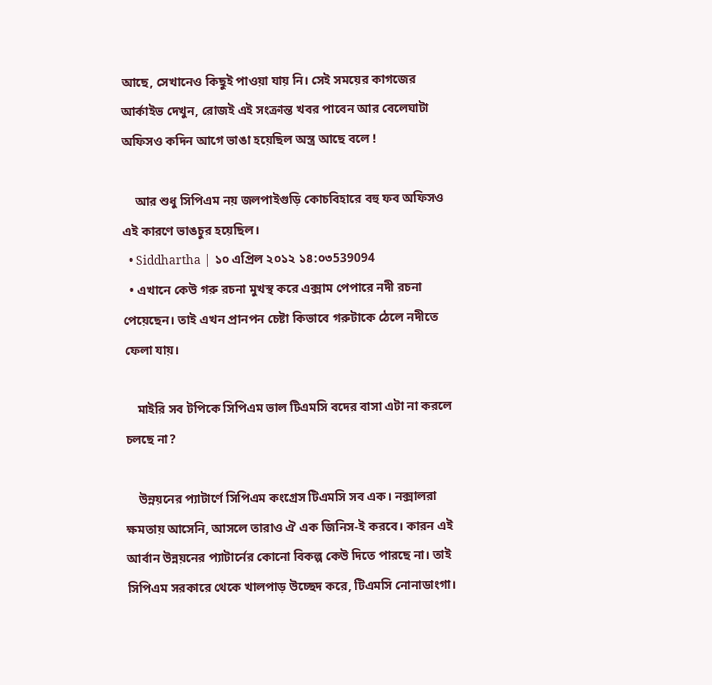আছে, সেখানেও কিছুই পাওয়া যায় নি। সেই সময়ের কাগজের আর্কাইভ দেখুন, রোজই এই সংক্রান্ত খবর পাবেন আর বেলেঘাটা অফিসও কদিন আগে ভাঙা হয়েছিল অস্ত্র আছে বলে !

    আর শুধু সিপিএম নয় জলপাইগুড়ি কোচবিহারে বহু ফব অফিসও এই কারণে ভাঙচুর হয়েছিল।
  • Siddhartha | ১০ এপ্রিল ২০১২ ১৪:০৩539094
  • এখানে কেউ গরু রচনা মুখস্থ করে এক্সাম পেপারে নদী রচনা পেয়েছেন। তাই এখন প্রানপন চেষ্টা কিভাবে গরুটাকে ঠেলে নদীতে ফেলা যায়।

    মাইরি সব টপিকে সিপিএম ভাল টিএমসি বদের বাসা এটা না করলে চলছে না?

    উন্নয়নের প্যাটার্ণে সিপিএম কংগ্রেস টিএমসি সব এক। নক্সালরা ক্ষমতায় আসেনি, আসলে তারাও ঐ এক জিনিস-ই করবে। কারন এই আর্বান উন্নয়নের প্যাটার্নের কোনো বিকল্প কেউ দিতে পারছে না। তাই সিপিএম সরকারে থেকে খালপাড় উচ্ছেদ করে, টিএমসি নোনাডাংগা।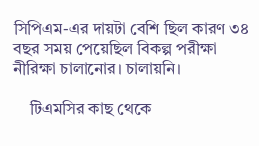সিপিএম-এর দায়টা বেশি ছিল কারণ ৩৪ বছর সময় পেয়েছিল বিকল্প পরীক্ষা নীরিক্ষা চালানোর। চালায়নি।

    টিএমসির কাছ থেকে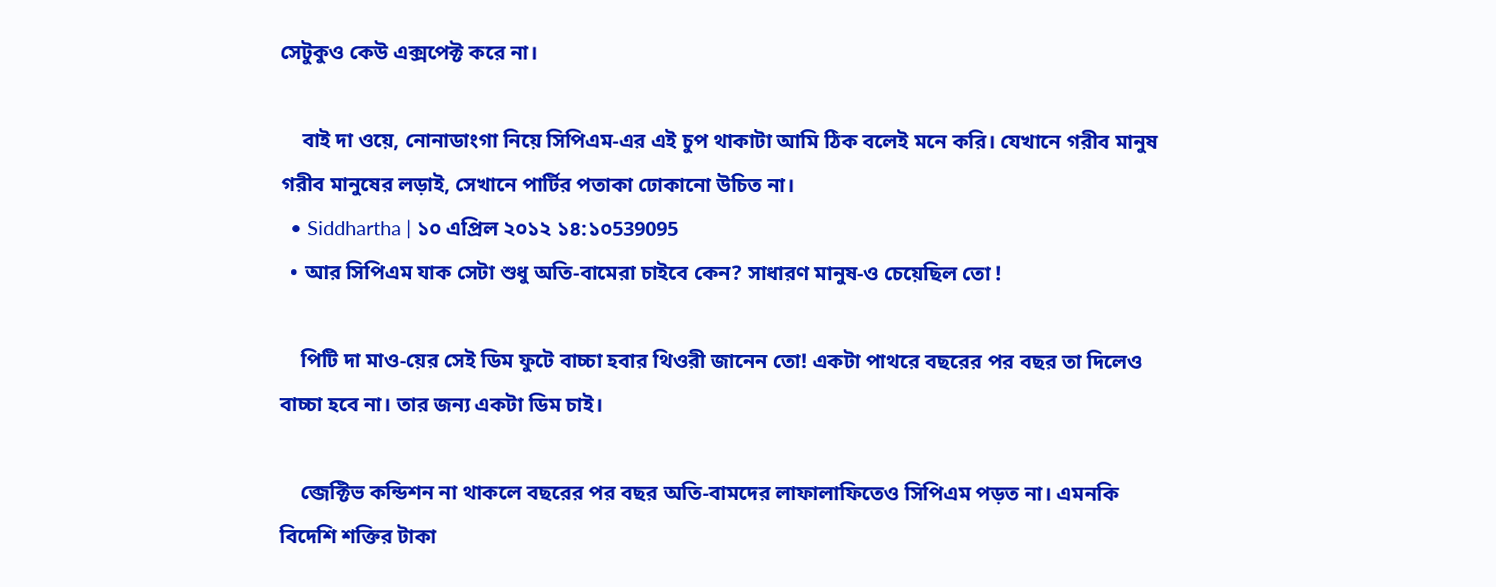সেটুকুও কেউ এক্সপেক্ট করে না।

    বাই দা ওয়ে, নোনাডাংগা নিয়ে সিপিএম-এর এই চুপ থাকাটা আমি ঠিক বলেই মনে করি। যেখানে গরীব মানুষ গরীব মানুষের লড়াই, সেখানে পার্টির পতাকা ঢোকানো উচিত না।
  • Siddhartha | ১০ এপ্রিল ২০১২ ১৪:১০539095
  • আর সিপিএম যাক সেটা শুধু অতি-বামেরা চাইবে কেন? সাধারণ মানুষ-ও চেয়েছিল তো !

    পিটি দা মাও-য়ের সেই ডিম ফুটে বাচ্চা হবার থিওরী জানেন তো! একটা পাথরে বছরের পর বছর তা দিলেও বাচ্চা হবে না। তার জন্য একটা ডিম চাই।

    ব্জেক্টিভ কন্ডিশন না থাকলে বছরের পর বছর অতি-বামদের লাফালাফিতেও সিপিএম পড়ত না। এমনকি বিদেশি শক্তির টাকা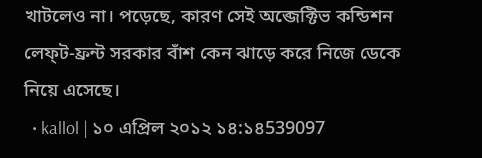খাটলেও না। পড়েছে, কারণ সেই অব্জেক্টিভ কন্ডিশন লেফ্‌ট-ফ্রন্ট সরকার বাঁশ কেন ঝাড়ে করে নিজে ডেকে নিয়ে এসেছে।
  • kallol | ১০ এপ্রিল ২০১২ ১৪:১৪539097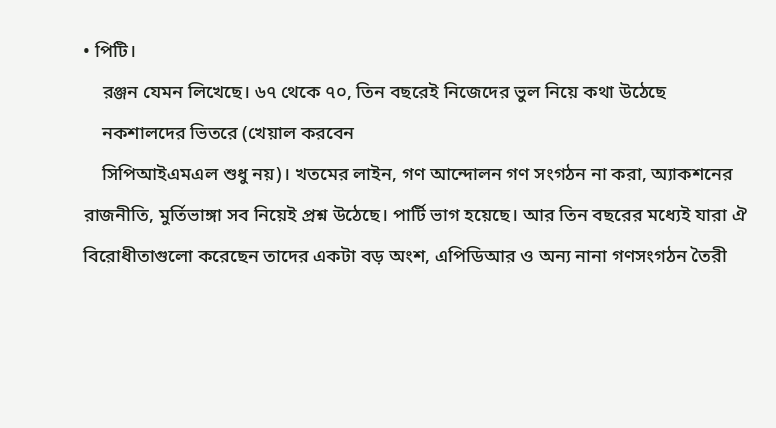• পিটি।
    রঞ্জন যেমন লিখেছে। ৬৭ থেকে ৭০, তিন বছরেই নিজেদের ভুল নিয়ে কথা উঠেছে
    নকশালদের ভিতরে (খেয়াল করবেন
    সিপিআইএমএল শুধু নয়)। খতমের লাইন, গণ আন্দোলন গণ সংগঠন না করা, অ্যাকশনের রাজনীতি, মুর্তিভাঙ্গা সব নিয়েই প্রশ্ন উঠেছে। পার্টি ভাগ হয়েছে। আর তিন বছরের মধ্যেই যারা ঐ বিরোধীতাগুলো করেছেন তাদের একটা বড় অংশ, এপিডিআর ও অন্য নানা গণসংগঠন তৈরী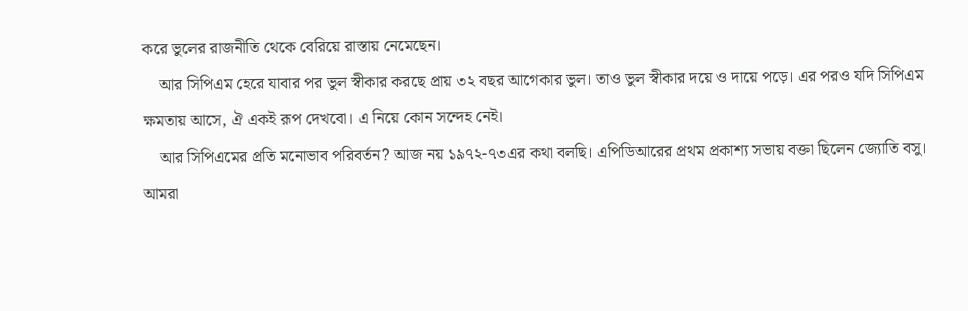করে ভুলের রাজনীতি থেকে বেরিয়ে রাস্তায় নেমেছেন।
    আর সিপিএম হেরে যাবার পর ভুল স্বীকার করছে প্রায় ৩২ বছর আগেকার ভুল। তাও ভুল স্বীকার দয়ে ও দায়ে পড়ে। এর পরও যদি সিপিএম ক্ষমতায় আসে, ঐ একই রূপ দেখবো। এ নিয়ে কোন সন্দেহ নেই।
    আর সিপিএমের প্রতি মনোভাব পরিবর্তন? আজ নয় ১৯৭২-৭৩এর কথা বলছি। এপিডিআরের প্রথম প্রকাশ্য সভায় বক্তা ছিলেন জ্যোতি বসু। আমরা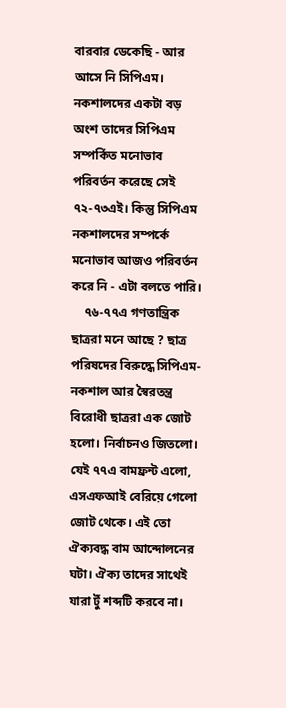বারবার ডেকেছি - আর আসে নি সিপিএম। নকশালদের একটা বড় অংশ তাদের সিপিএম সম্পর্কিত মনোভাব পরিবর্তন করেছে সেই ৭২-৭৩এই। কিন্তু সিপিএম নকশালদের সম্পর্কে মনোভাব আজও পরিবর্তন করে নি - এটা বলতে পারি।
    ৭৬-৭৭এ গণতান্ত্রিক ছাত্ররা মনে আছে ? ছাত্র পরিষদের বিরুদ্ধে সিপিএম-নকশাল আর স্বৈরতন্ত্র বিরোধী ছাত্ররা এক জোট হলো। নির্বাচনও জিতলো। যেই ৭৭এ বামফ্রন্ট এলো, এসএফআই বেরিয়ে গেলো জোট থেকে। এই তো ঐক্যবদ্ধ বাম আন্দোলনের ঘটা। ঐক্য তাদের সাথেই যারা টুঁ শব্দটি করবে না।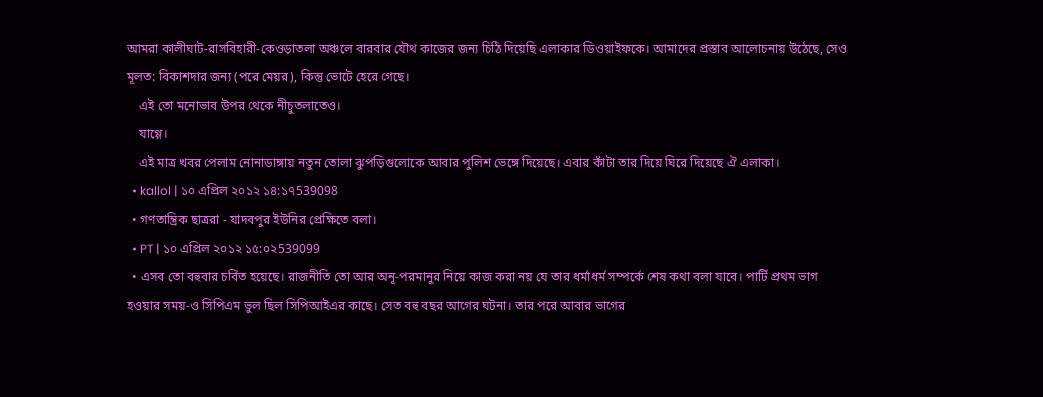আমরা কালীঘাট-রাসবিহারী-কেওড়াতলা অঞ্চলে বারবার যৌথ কাজের জন্য চিঠি দিয়েছি এলাকার ডিওয়াইফকে। আমাদের প্রস্তাব আলোচনায় উঠেছে, সেও মূলত: বিকাশদার জন্য (পরে মেয়র), কিন্তু ভোটে হেরে গেছে।
    এই তো মনোভাব উপর থেকে নীচুতলাতেও।
    যাগ্গে।
    এই মাত্র খবর পেলাম নোনাডাঙ্গায় নতুন তোলা ঝুপড়িগুলোকে আবার পুলিশ ভেঙ্গে দিয়েছে। এবার কাঁটা তার দিয়ে ঘিরে দিয়েছে ঐ এলাকা।
  • kallol | ১০ এপ্রিল ২০১২ ১৪:১৭539098
  • গণতান্ত্রিক ছাত্ররা - যাদবপুর ইউনির প্রেক্ষিতে বলা।
  • PT | ১০ এপ্রিল ২০১২ ১৫:০২539099
  • এসব তো বহুবার চর্বিত হয়েছে। রাজনীতি তো আর অনূ-পরমানুর নিয়ে কাজ করা নয় যে তার ধর্মাধর্ম সম্পর্কে শেষ কথা বলা যাবে। পার্টি প্রথম ভাগ হওয়ার সময়-ও সিপিএম ভুল ছিল সিপিআইএর কাছে। সেত বহু বছর আগের ঘটনা। তার পরে আবার ভাগের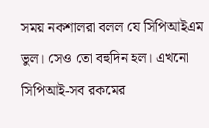সময় নকশালরা বলল যে সিপিআইএম ভুল। সেও তো বহুদিন হল। এখনো সিপিআই-সব রকমের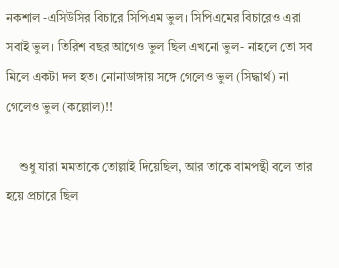নকশাল -এসিউসির বিচারে সিপিএম ভুল। সিপিএমের বিচারেও এরা সবাই ভুল। তিরিশ বছর আগেও ভুল ছিল এখনো ভুল- নাহলে তো সব মিলে একটা দল হত। নোনাডাঙ্গায় সঙ্গে গেলেও ভুল (সিদ্ধার্থ) না গেলেও ভুল (কল্লোল)!!

    শুধু যারা মমতাকে তোল্লাই দিয়েছিল, আর তাকে বামপন্থী বলে তার হয়ে প্রচারে ছিল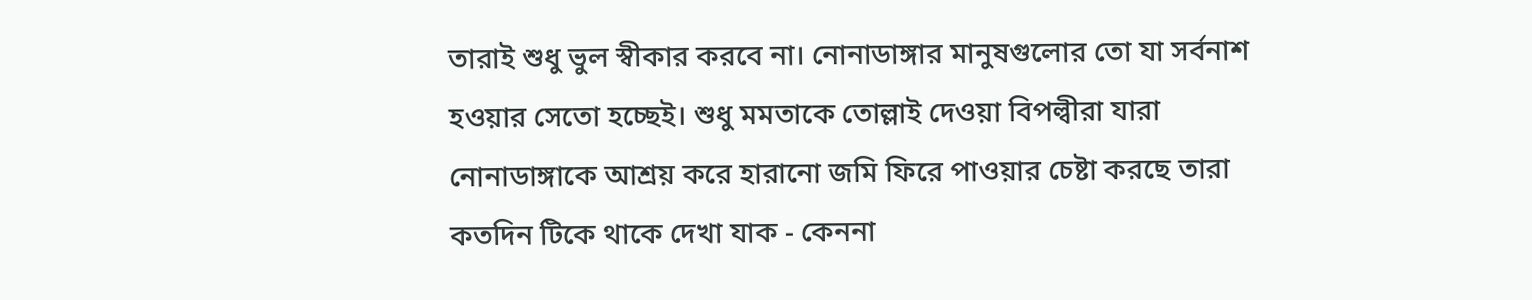তারাই শুধু ভুল স্বীকার করবে না। নোনাডাঙ্গার মানুষগুলোর তো যা সর্বনাশ হওয়ার সেতো হচ্ছেই। শুধু মমতাকে তোল্লাই দেওয়া বিপল্বীরা যারা নোনাডাঙ্গাকে আশ্রয় করে হারানো জমি ফিরে পাওয়ার চেষ্টা করছে তারা কতদিন টিকে থাকে দেখা যাক - কেননা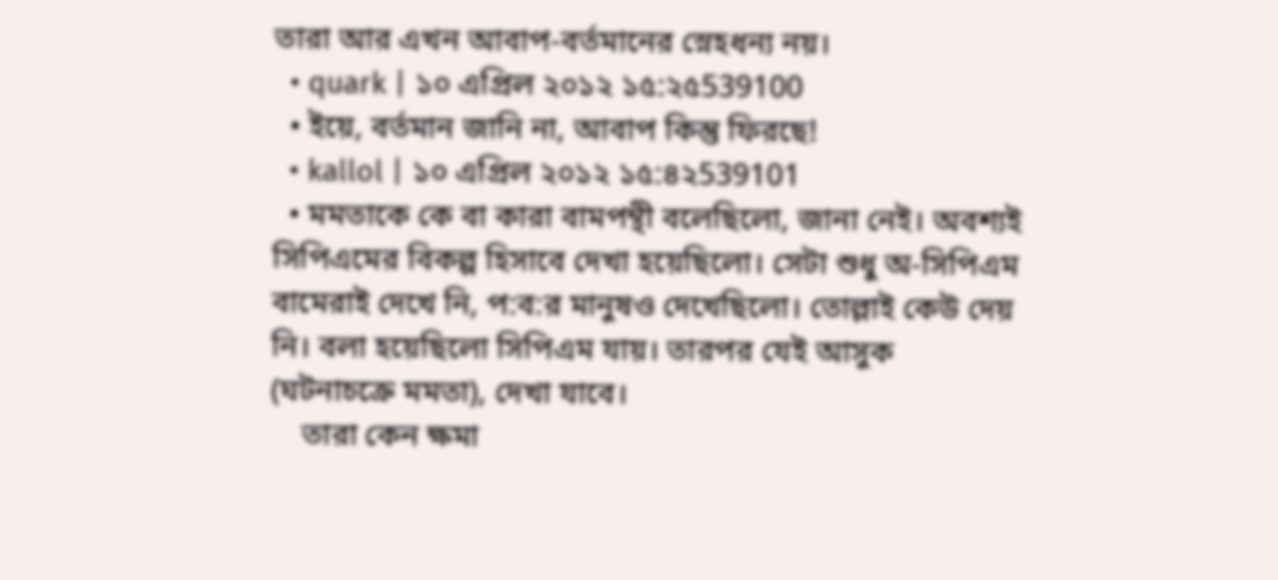তারা আর এখন আবাপ-বর্তমানের স্নেহধন্য নয়।
  • quark | ১০ এপ্রিল ২০১২ ১৫:২৫539100
  • ইয়ে, বর্তমান জানি না, আবাপ কিন্তু ফিরছে!
  • kallol | ১০ এপ্রিল ২০১২ ১৫:৪২539101
  • মমতাকে কে বা কারা বামপন্থী বলেছিলো, জানা নেই। অবশ্যই সিপিএমের বিকল্প হিসাবে দেখা হয়েছিলো। সেটা শুধু অ-সিপিএম বামেরাই দেখে নি, প:ব:র মানুষও দেখেছিলো। তোল্লাই কেউ দেয় নি। বলা হয়েছিলো সিপিএম যায়। তারপর যেই আসুক (ঘটনাচক্রে মমতা), দেখা যাবে।
    তারা কেন ক্ষমা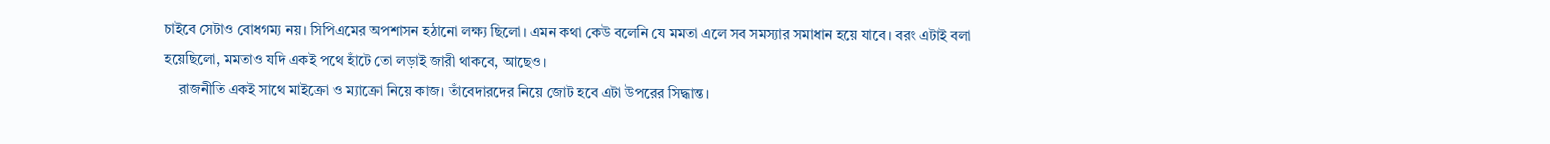চাইবে সেটাও বোধগম্য নয়। সিপিএমের অপশাসন হঠানো লক্ষ্য ছিলো। এমন কথা কেউ বলেনি যে মমতা এলে সব সমস্যার সমাধান হয়ে যাবে। বরং এটাই বলা হয়েছিলো, মমতাও যদি একই পথে হাঁটে তো লড়াই জারী থাকবে, আছেও।
    রাজনীতি একই সাথে মাইক্রো ও ম্যাক্রো নিয়ে কাজ। তাঁবেদারদের নিয়ে জোট হবে এটা উপরের সিদ্ধান্ত।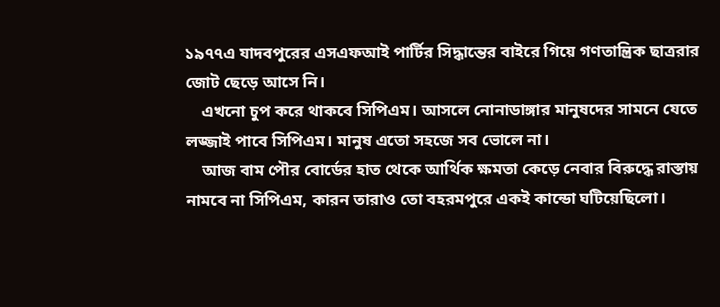১৯৭৭এ যাদবপুরের এসএফআই পার্টির সিদ্ধান্তের বাইরে গিয়ে গণতান্ত্রিক ছাত্ররার জোট ছেড়ে আসে নি।
    এখনো চুপ করে থাকবে সিপিএম। আসলে নোনাডাঙ্গার মানুষদের সামনে যেতে লজ্জাই পাবে সিপিএম। মানুষ এতো সহজে সব ভোলে না।
    আজ বাম পৌর বোর্ডের হাত থেকে আর্থিক ক্ষমতা কেড়ে নেবার বিরুদ্ধে রাস্তায় নামবে না সিপিএম, কারন তারাও তো বহরমপুরে একই কান্ডো ঘটিয়েছিলো।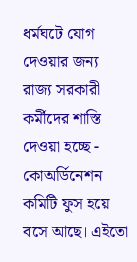ধর্মঘটে যোগ দেওয়ার জন্য রাজ্য সরকারী কর্মীদের শাস্তি দেওয়া হচ্ছে - কোঅর্ডিনেশন কমিটি ফুস হয়ে বসে আছে। এইতো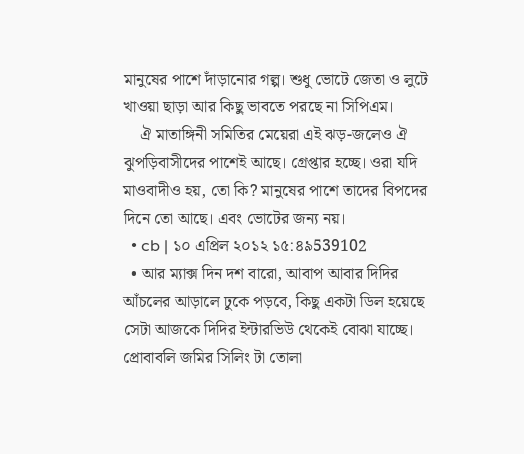মানুষের পাশে দাঁড়ানোর গল্প। শুধু ভোটে জেতা ও লুটে খাওয়া ছাড়া আর কিছু ভাবতে পরছে না সিপিএম।
    ঐ মাতাঙ্গিনী সমিতির মেয়েরা এই ঝড়-জলেও ঐ ঝুপড়িবাসীদের পাশেই আছে। গ্রেপ্তার হচ্ছে। ওরা যদি মাওবাদীও হয়, তো কি? মানুষের পাশে তাদের বিপদের দিনে তো আছে। এবং ভোটের জন্য নয়।
  • cb | ১০ এপ্রিল ২০১২ ১৫:৪৯539102
  • আর ম্যাক্স দিন দশ বারো, আবাপ আবার দিদির আঁচলের আড়ালে ঢুকে পড়বে, কিছু একটা ডিল হয়েছে সেটা আজকে দিদির ইন্টারভিউ থেকেই বোঝা যাচ্ছে। প্রোবাবলি জমির সিলিং টা তোলা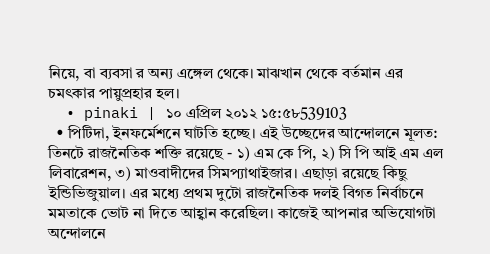নিয়ে, বা ব্যবসা র অন্য এঙ্গেল থেকে। মাঝখান থেকে বর্তমান এর চমৎকার পায়ুপ্রহার হল।
  • pinaki | ১০ এপ্রিল ২০১২ ১৫:৫৮539103
  • পিটিদা, ইনফর্মেশনে ঘাটতি হচ্ছে। এই উচ্ছেদের আন্দোলনে মূলত: তিনটে রাজনৈতিক শক্তি রয়েছে - ১) এম কে পি, ২) সি পি আই এম এল লিবারেশন, ৩) মাওবাদীদের সিমপ্যাথাইজার। এছাড়া রয়েছে কিছু ইন্ডিভিজুয়াল। এর মধ্যে প্রথম দুটো রাজনৈতিক দলই বিগত নির্বাচনে মমতাকে ভোট না দিতে আহ্বান করেছিল। কাজেই আপনার অভিযোগটা অন্দোলনে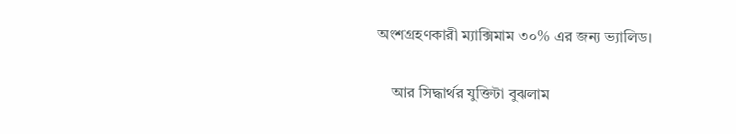অংশগ্রহণকারী ম্যাক্সিমাম ৩০% এর জন্য ভ্যালিড।

    আর সিদ্ধার্থর যুক্তিটা বুঝলাম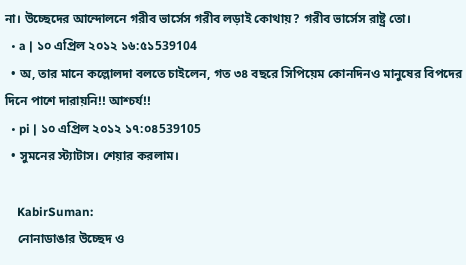না। উচ্ছেদের আন্দোলনে গরীব ভার্সেস গরীব লড়াই কোথায়? গরীব ভার্সেস রাষ্ট্র তো।
  • a | ১০ এপ্রিল ২০১২ ১৬:৫১539104
  • অ, তার মানে কল্লোলদা বলতে চাইলেন, গত ৩৪ বছরে সিপিয়েম কোনদিনও মানুষের বিপদের দিনে পাশে দারায়নি!! আশ্চর্য!!
  • pi | ১০ এপ্রিল ২০১২ ১৭:০৪539105
  • সুমনের স্ট্যাটাস। শেয়ার করলাম।

    KabirSuman:
    নোনাডাঙার উচ্ছেদ ও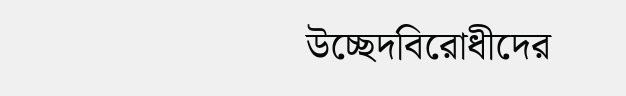উচ্ছেদবিরোধীদের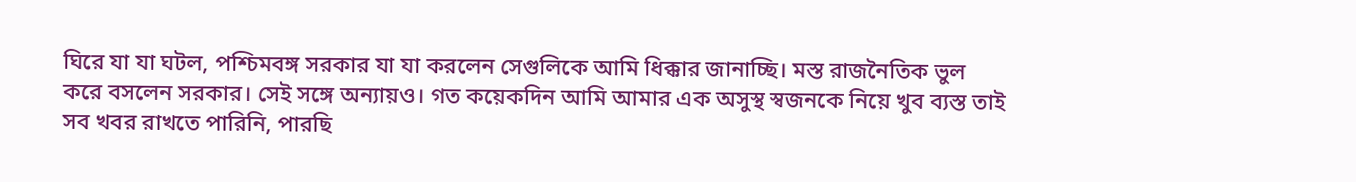ঘিরে যা যা ঘটল, পশ্চিমবঙ্গ সরকার যা যা করলেন সেগুলিকে আমি ধিক্কার জানাচ্ছি। মস্ত রাজনৈতিক ভুল করে বসলেন সরকার। সেই সঙ্গে অন্যায়ও। গত কয়েকদিন আমি আমার এক অসুস্থ স্বজনকে নিয়ে খুব ব্যস্ত তাই সব খবর রাখতে পারিনি, পারছি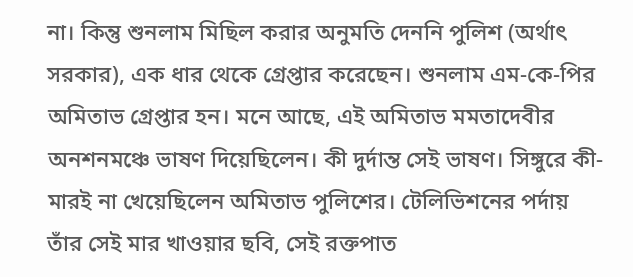না। কিন্তু শুনলাম মিছিল করার অনুমতি দেননি পুলিশ (অর্থাৎ সরকার), এক ধার থেকে গ্রেপ্তার করেছেন। শুনলাম এম-কে-পির অমিতাভ গ্রেপ্তার হন। মনে আছে, এই অমিতাভ মমতাদেবীর অনশনমঞ্চে ভাষণ দিয়েছিলেন। কী দুর্দান্ত সেই ভাষণ। সিঙ্গুরে কী-মারই না খেয়েছিলেন অমিতাভ পুলিশের। টেলিভিশনের পর্দায় তাঁর সেই মার খাওয়ার ছবি, সেই রক্তপাত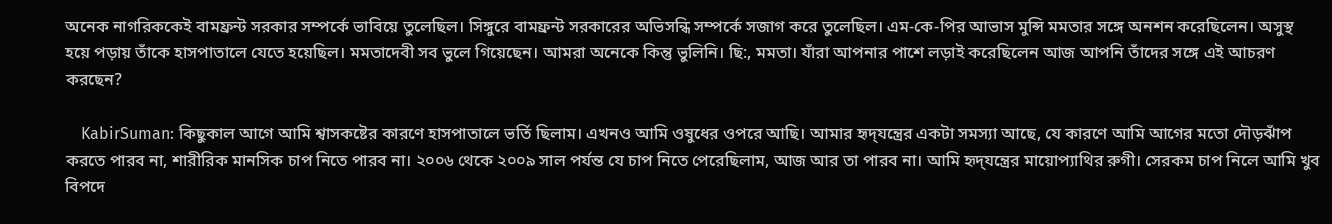অনেক নাগরিককেই বামফ্রন্ট সরকার সম্পর্কে ভাবিয়ে তুলেছিল। সিঙ্গুরে বামফ্রন্ট সরকারের অভিসন্ধি সম্পর্কে সজাগ করে তুলেছিল। এম-কে-পির আভাস মুন্সি মমতার সঙ্গে অনশন করেছিলেন। অসুস্থ হয়ে পড়ায় তাঁকে হাসপাতালে যেতে হয়েছিল। মমতাদেবী সব ভুলে গিয়েছেন। আমরা অনেকে কিন্তু ভুলিনি। ছি:, মমতা। যাঁরা আপনার পাশে লড়াই করেছিলেন আজ আপনি তাঁদের সঙ্গে এই আচরণ করছেন?

    KabirSuman: কিছুকাল আগে আমি শ্বাসকষ্টের কারণে হাসপাতালে ভর্তি ছিলাম। এখনও আমি ওষুধের ওপরে আছি। আমার হৃদ্‌যন্ত্রের একটা সমস্যা আছে, যে কারণে আমি আগের মতো দৌড়ঝাঁপ করতে পারব না, শারীরিক মানসিক চাপ নিতে পারব না। ২০০৬ থেকে ২০০৯ সাল পর্যন্ত যে চাপ নিতে পেরেছিলাম, আজ আর তা পারব না। আমি হৃদ্‌যন্ত্রের মায়োপ্যাথির রুগী। সেরকম চাপ নিলে আমি খুব বিপদে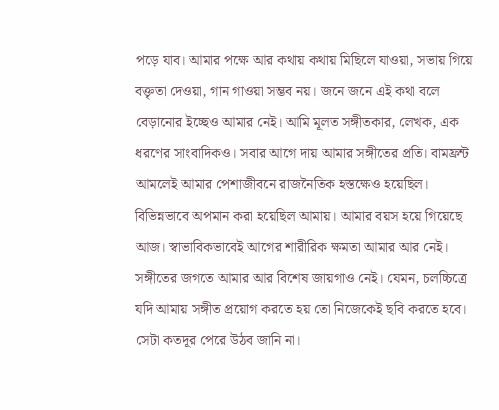পড়ে যাব। আমার পক্ষে আর কথায় কথায় মিছিলে যাওয়া, সভায় গিয়ে বক্তৃতা দেওয়া, গান গাওয়া সম্ভব নয়। জনে জনে এই কথা বলে বেড়ানোর ইচ্ছেও আমার নেই। আমি মূলত সঙ্গীতকার, লেখক, এক ধরণের সাংবাদিকও। সবার আগে দায় আমার সঙ্গীতের প্রতি। বামফ্রন্ট আমলেই আমার পেশাজীবনে রাজনৈতিক হস্তক্ষেও হয়েছিল। বিভিন্নভাবে অপমান করা হয়েছিল আমায়। আমার বয়স হয়ে গিয়েছে আজ। স্বাভাবিকভাবেই আগের শারীরিক ক্ষমতা আমার আর নেই। সঙ্গীতের জগতে আমার আর বিশেষ জায়গাও নেই। যেমন, চলচ্চিত্রে যদি আমায় সঙ্গীত প্রয়োগ করতে হয় তো নিজেকেই ছবি করতে হবে। সেটা কতদূর পেরে উঠব জানি না।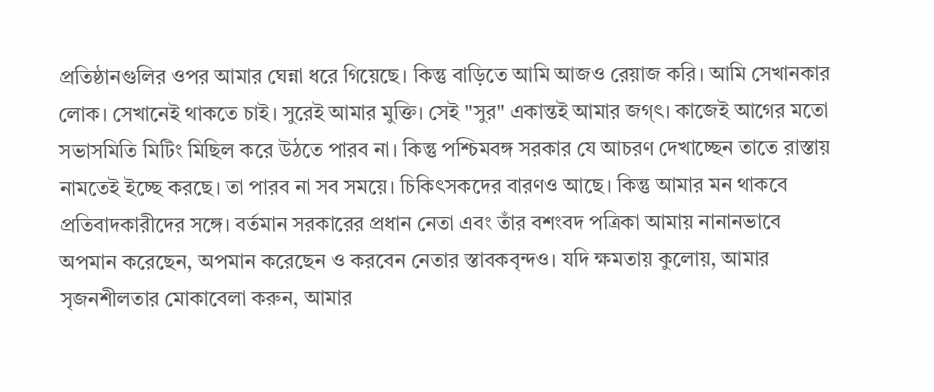প্রতিষ্ঠানগুলির ওপর আমার ঘেন্না ধরে গিয়েছে। কিন্তু বাড়িতে আমি আজও রেয়াজ করি। আমি সেখানকার লোক। সেখানেই থাকতে চাই। সুরেই আমার মুক্তি। সেই "সুর" একান্তই আমার জগ্‌ৎ। কাজেই আগের মতো সভাসমিতি মিটিং মিছিল করে উঠতে পারব না। কিন্তু পশ্চিমবঙ্গ সরকার যে আচরণ দেখাচ্ছেন তাতে রাস্তায় নামতেই ইচ্ছে করছে। তা পারব না সব সময়ে। চিকিৎসকদের বারণও আছে। কিন্তু আমার মন থাকবে প্রতিবাদকারীদের সঙ্গে। বর্তমান সরকারের প্রধান নেতা এবং তাঁর বশংবদ পত্রিকা আমায় নানানভাবে অপমান করেছেন, অপমান করেছেন ও করবেন নেতার স্তাবকবৃন্দও। যদি ক্ষমতায় কুলোয়, আমার সৃজনশীলতার মোকাবেলা করুন, আমার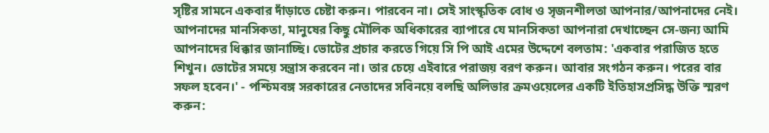সৃষ্টির সামনে একবার দাঁড়াতে চেষ্টা করুন। পারবেন না। সেই সাংস্কৃতিক বোধ ও সৃজনশীলতা আপনার/আপনাদের নেই। আপনাদের মানসিকতা, মানুষের কিছু মৌলিক অধিকারের ব্যাপারে যে মানসিকতা আপনারা দেখাচ্ছেন সে-জন্য আমি আপনাদের ধিক্কার জানাচ্ছি। ভোটের প্রচার করতে গিয়ে সি পি আই এমের উদ্দেশে বলতাম: 'একবার পরাজিত হতে শিখুন। ভোটের সময়ে সন্ত্রাস করবেন না। তার চেয়ে এইবারে পরাজয় বরণ করুন। আবার সংগঠন করুন। পরের বার সফল হবেন।' - পশ্চিমবঙ্গ সরকারের নেতাদের সবিনয়ে বলছি অলিভার ক্রমওয়েলের একটি ইতিহাসপ্রসিদ্ধ উক্তি স্মরণ করুন: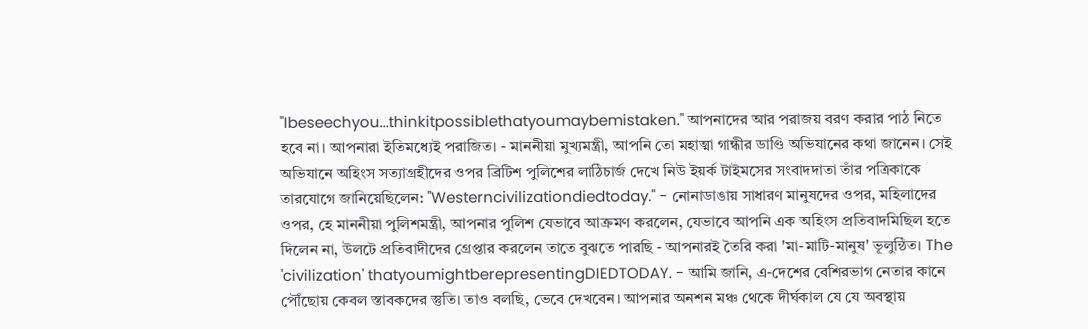"Ibeseechyou...thinkitpossiblethatyoumaybemistaken." আপনাদের আর পরাজয় বরণ করার পাঠ নিতে হবে না। আপনারা ইতিমধ্যেই পরাজিত। - মাননীয়া মুখ্যমন্ত্রী, আপনি তো মহাত্মা গান্ধীর ডাণ্ডি অভিযানের কথা জানেন। সেই অভিযানে অহিংস সত্যাগ্রহীদের ওপর ব্রিটিশ পুলিশের লাঠিচার্জ দেখে নিউ ইয়র্ক টাইমসের সংবাদদাতা তাঁর পত্রিকাকে তারযোগে জানিয়েছিলেন: "Westerncivilizationdiedtoday." - নোনাডাঙায় সাধারণ মানুষদের ওপর, মহিলাদের ওপর, হে মাননীয়া পুলিশমন্ত্রী, আপনার পুলিশ যেভাবে আক্রমণ করলেন, যেভাবে আপনি এক অহিংস প্রতিবাদমিছিল হতে দিলেন না, উলটে প্রতিবাদীদের গ্রেপ্তার করলেন তাতে বুঝতে পারছি - আপনারই তৈরি করা 'মা-মাটি-মানুষ' ভূলুন্ঠিত। The 'civilization' thatyoumightberepresentingDIEDTODAY. - আমি জানি, এ-দেশের বেশিরভাগ নেতার কানে পৌঁছোয় কেবল স্তাবকদের স্তুতি। তাও বলছি, ভেবে দেখবেন। আপনার অনশন মঞ্চ থেকে দীর্ঘকাল যে যে অবস্থায়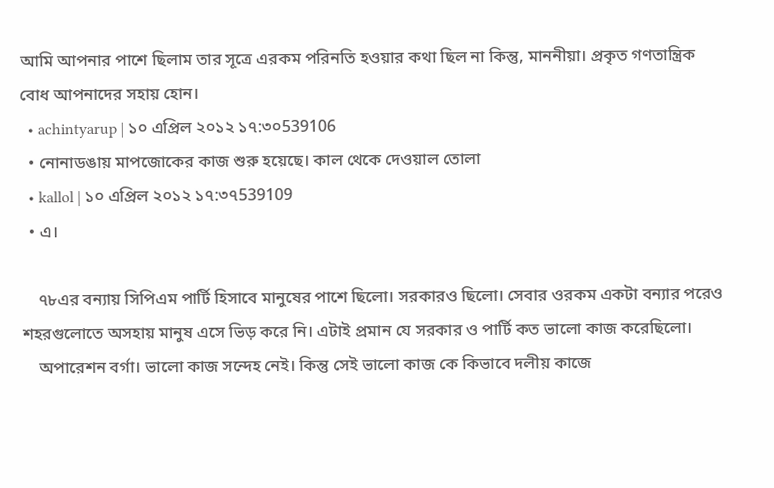আমি আপনার পাশে ছিলাম তার সূত্রে এরকম পরিনতি হওয়ার কথা ছিল না কিন্তু, মাননীয়া। প্রকৃত গণতান্ত্রিক বোধ আপনাদের সহায় হোন।
  • achintyarup | ১০ এপ্রিল ২০১২ ১৭:৩০539106
  • নোনাডঙায় মাপজোকের কাজ শুরু হয়েছে। কাল থেকে দেওয়াল তোলা
  • kallol | ১০ এপ্রিল ২০১২ ১৭:৩৭539109
  • এ।

    ৭৮এর বন্যায় সিপিএম পার্টি হিসাবে মানুষের পাশে ছিলো। সরকারও ছিলো। সেবার ওরকম একটা বন্যার পরেও শহরগুলোতে অসহায় মানুষ এসে ভিড় করে নি। এটাই প্রমান যে সরকার ও পার্টি কত ভালো কাজ করেছিলো।
    অপারেশন বর্গা। ভালো কাজ সন্দেহ নেই। কিন্তু সেই ভালো কাজ কে কিভাবে দলীয় কাজে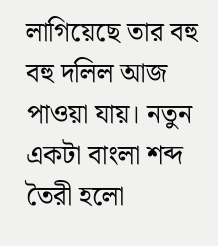লাগিয়েছে তার বহু বহু দলিল আজ পাওয়া যায়। নতুন একটা বাংলা শব্দ তৈরী হলো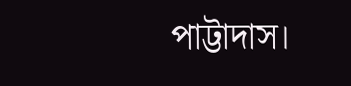পাট্টাদাস।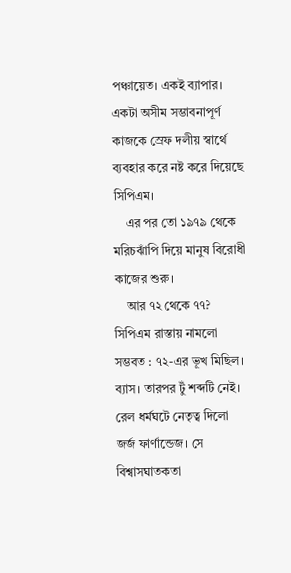পঞ্চায়েত। একই ব্যাপার। একটা অসীম সম্ভাবনাপূর্ণ কাজকে স্রেফ দলীয় স্বার্থে ব্যবহার করে নষ্ট করে দিয়েছে সিপিএম।
    এর পর তো ১৯৭৯ থেকে মরিচঝাঁপি দিয়ে মানুষ বিরোধী কাজের শুরু।
    আর ৭২ থেকে ৭৭? সিপিএম রাস্তায় নামলো সম্ভবত : ৭২-এর ভূখ মিছিল। ব্যাস। তারপর টুঁ শব্দটি নেই। রেল ধর্মঘটে নেতৃত্ব দিলো জর্জ ফার্ণান্ডেজ। সে বিশ্বাসঘাতকতা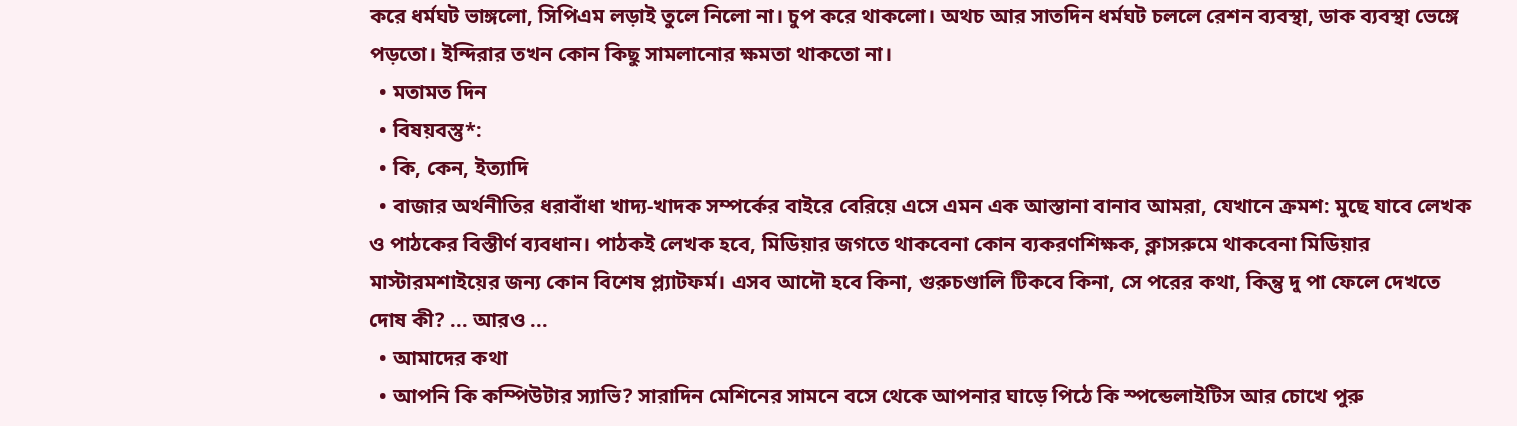করে ধর্মঘট ভাঙ্গলো, সিপিএম লড়াই তুলে নিলো না। চুপ করে থাকলো। অথচ আর সাতদিন ধর্মঘট চললে রেশন ব্যবস্থা, ডাক ব্যবস্থা ভেঙ্গে পড়তো। ইন্দিরার তখন কোন কিছু সামলানোর ক্ষমতা থাকতো না।
  • মতামত দিন
  • বিষয়বস্তু*:
  • কি, কেন, ইত্যাদি
  • বাজার অর্থনীতির ধরাবাঁধা খাদ্য-খাদক সম্পর্কের বাইরে বেরিয়ে এসে এমন এক আস্তানা বানাব আমরা, যেখানে ক্রমশ: মুছে যাবে লেখক ও পাঠকের বিস্তীর্ণ ব্যবধান। পাঠকই লেখক হবে, মিডিয়ার জগতে থাকবেনা কোন ব্যকরণশিক্ষক, ক্লাসরুমে থাকবেনা মিডিয়ার মাস্টারমশাইয়ের জন্য কোন বিশেষ প্ল্যাটফর্ম। এসব আদৌ হবে কিনা, গুরুচণ্ডালি টিকবে কিনা, সে পরের কথা, কিন্তু দু পা ফেলে দেখতে দোষ কী? ... আরও ...
  • আমাদের কথা
  • আপনি কি কম্পিউটার স্যাভি? সারাদিন মেশিনের সামনে বসে থেকে আপনার ঘাড়ে পিঠে কি স্পন্ডেলাইটিস আর চোখে পুরু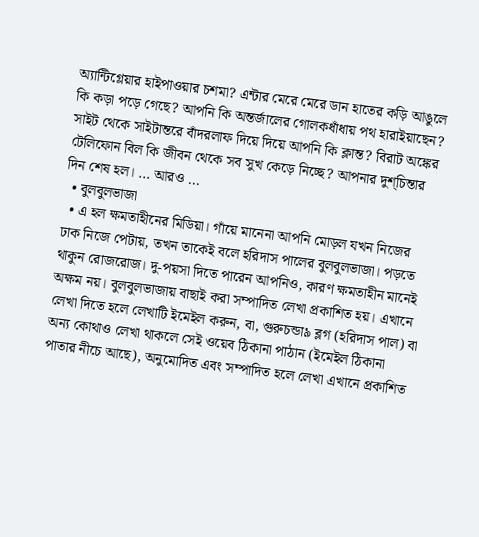অ্যান্টিগ্লেয়ার হাইপাওয়ার চশমা? এন্টার মেরে মেরে ডান হাতের কড়ি আঙুলে কি কড়া পড়ে গেছে? আপনি কি অন্তর্জালের গোলকধাঁধায় পথ হারাইয়াছেন? সাইট থেকে সাইটান্তরে বাঁদরলাফ দিয়ে দিয়ে আপনি কি ক্লান্ত? বিরাট অঙ্কের টেলিফোন বিল কি জীবন থেকে সব সুখ কেড়ে নিচ্ছে? আপনার দুশ্‌চিন্তার দিন শেষ হল। ... আরও ...
  • বুলবুলভাজা
  • এ হল ক্ষমতাহীনের মিডিয়া। গাঁয়ে মানেনা আপনি মোড়ল যখন নিজের ঢাক নিজে পেটায়, তখন তাকেই বলে হরিদাস পালের বুলবুলভাজা। পড়তে থাকুন রোজরোজ। দু-পয়সা দিতে পারেন আপনিও, কারণ ক্ষমতাহীন মানেই অক্ষম নয়। বুলবুলভাজায় বাছাই করা সম্পাদিত লেখা প্রকাশিত হয়। এখানে লেখা দিতে হলে লেখাটি ইমেইল করুন, বা, গুরুচন্ডা৯ ব্লগ (হরিদাস পাল) বা অন্য কোথাও লেখা থাকলে সেই ওয়েব ঠিকানা পাঠান (ইমেইল ঠিকানা পাতার নীচে আছে), অনুমোদিত এবং সম্পাদিত হলে লেখা এখানে প্রকাশিত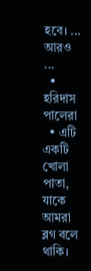হবে। ... আরও ...
  • হরিদাস পালেরা
  • এটি একটি খোলা পাতা, যাকে আমরা ব্লগ বলে থাকি।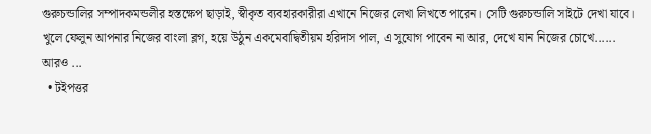গুরুচন্ডালির সম্পাদকমন্ডলীর হস্তক্ষেপ ছাড়াই, স্বীকৃত ব্যবহারকারীরা এখানে নিজের লেখা লিখতে পারেন। সেটি গুরুচন্ডালি সাইটে দেখা যাবে। খুলে ফেলুন আপনার নিজের বাংলা ব্লগ, হয়ে উঠুন একমেবাদ্বিতীয়ম হরিদাস পাল, এ সুযোগ পাবেন না আর, দেখে যান নিজের চোখে...... আরও ...
  • টইপত্তর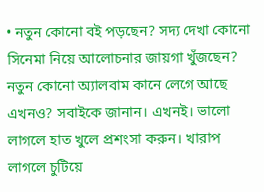• নতুন কোনো বই পড়ছেন? সদ্য দেখা কোনো সিনেমা নিয়ে আলোচনার জায়গা খুঁজছেন? নতুন কোনো অ্যালবাম কানে লেগে আছে এখনও? সবাইকে জানান। এখনই। ভালো লাগলে হাত খুলে প্রশংসা করুন। খারাপ লাগলে চুটিয়ে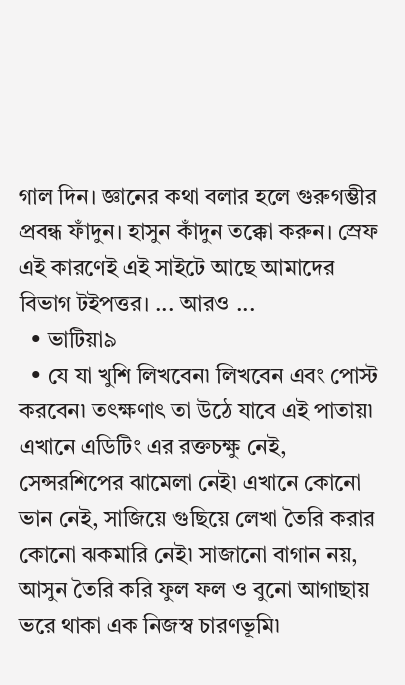গাল দিন। জ্ঞানের কথা বলার হলে গুরুগম্ভীর প্রবন্ধ ফাঁদুন। হাসুন কাঁদুন তক্কো করুন। স্রেফ এই কারণেই এই সাইটে আছে আমাদের বিভাগ টইপত্তর। ... আরও ...
  • ভাটিয়া৯
  • যে যা খুশি লিখবেন৷ লিখবেন এবং পোস্ট করবেন৷ তৎক্ষণাৎ তা উঠে যাবে এই পাতায়৷ এখানে এডিটিং এর রক্তচক্ষু নেই, সেন্সরশিপের ঝামেলা নেই৷ এখানে কোনো ভান নেই, সাজিয়ে গুছিয়ে লেখা তৈরি করার কোনো ঝকমারি নেই৷ সাজানো বাগান নয়, আসুন তৈরি করি ফুল ফল ও বুনো আগাছায় ভরে থাকা এক নিজস্ব চারণভূমি৷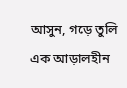আসুন, গড়ে তুলি এক আড়ালহীন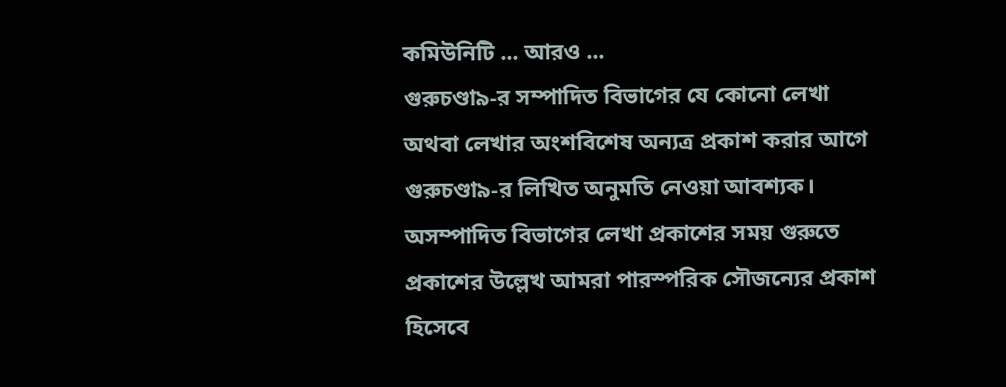কমিউনিটি ... আরও ...
গুরুচণ্ডা৯-র সম্পাদিত বিভাগের যে কোনো লেখা অথবা লেখার অংশবিশেষ অন্যত্র প্রকাশ করার আগে গুরুচণ্ডা৯-র লিখিত অনুমতি নেওয়া আবশ্যক। অসম্পাদিত বিভাগের লেখা প্রকাশের সময় গুরুতে প্রকাশের উল্লেখ আমরা পারস্পরিক সৌজন্যের প্রকাশ হিসেবে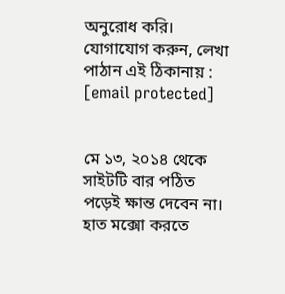অনুরোধ করি। যোগাযোগ করুন, লেখা পাঠান এই ঠিকানায় : [email protected]


মে ১৩, ২০১৪ থেকে সাইটটি বার পঠিত
পড়েই ক্ষান্ত দেবেন না। হাত মক্সো করতে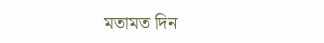মতামত দিন